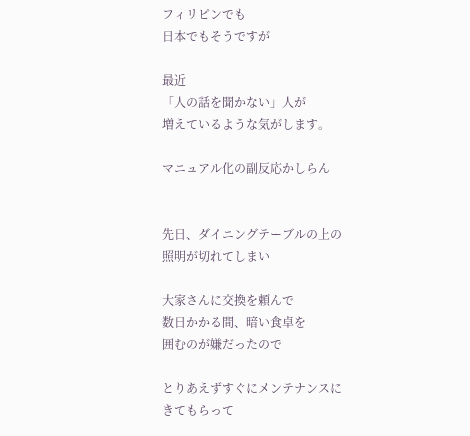フィリピンでも
日本でもそうですが

最近
「人の話を聞かない」人が
増えているような気がします。

マニュアル化の副反応かしらん


先日、ダイニングテーブルの上の
照明が切れてしまい

大家さんに交換を頼んで
数日かかる間、暗い食卓を
囲むのが嫌だったので

とりあえずすぐにメンテナンスに
きてもらって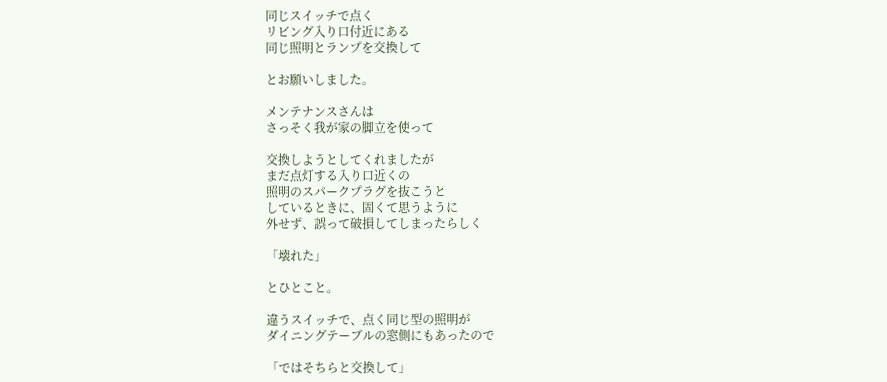同じスイッチで点く
リビング入り口付近にある
同じ照明とランプを交換して

とお願いしました。

メンテナンスさんは
さっそく我が家の脚立を使って

交換しようとしてくれましたが
まだ点灯する入り口近くの
照明のスパークプラグを抜こうと
しているときに、固くて思うように
外せず、誤って破損してしまったらしく

「壊れた」

とひとこと。

違うスイッチで、点く同じ型の照明が
ダイニングテーブルの窓側にもあったので

「ではそちらと交換して」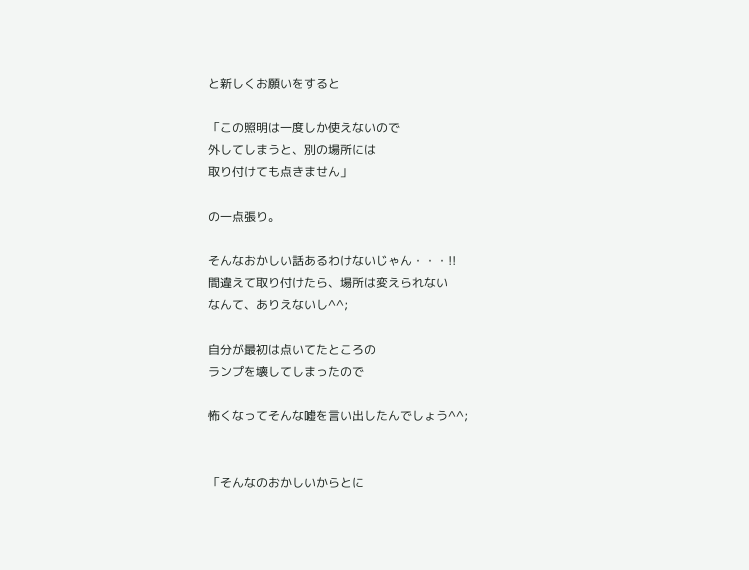と新しくお願いをすると

「この照明は一度しか使えないので
外してしまうと、別の場所には
取り付けても点きません」

の一点張り。

そんなおかしい話あるわけないじゃん・・・!!
間違えて取り付けたら、場所は変えられない
なんて、ありえないし^^;

自分が最初は点いてたところの
ランプを壊してしまったので

怖くなってそんな嘘を言い出したんでしょう^^;


「そんなのおかしいからとに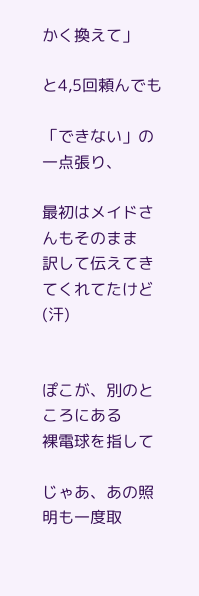かく換えて」

と4,5回頼んでも

「できない」の一点張り、

最初はメイドさんもそのまま
訳して伝えてきてくれてたけど(汗)


ぽこが、別のところにある
裸電球を指して

じゃあ、あの照明も一度取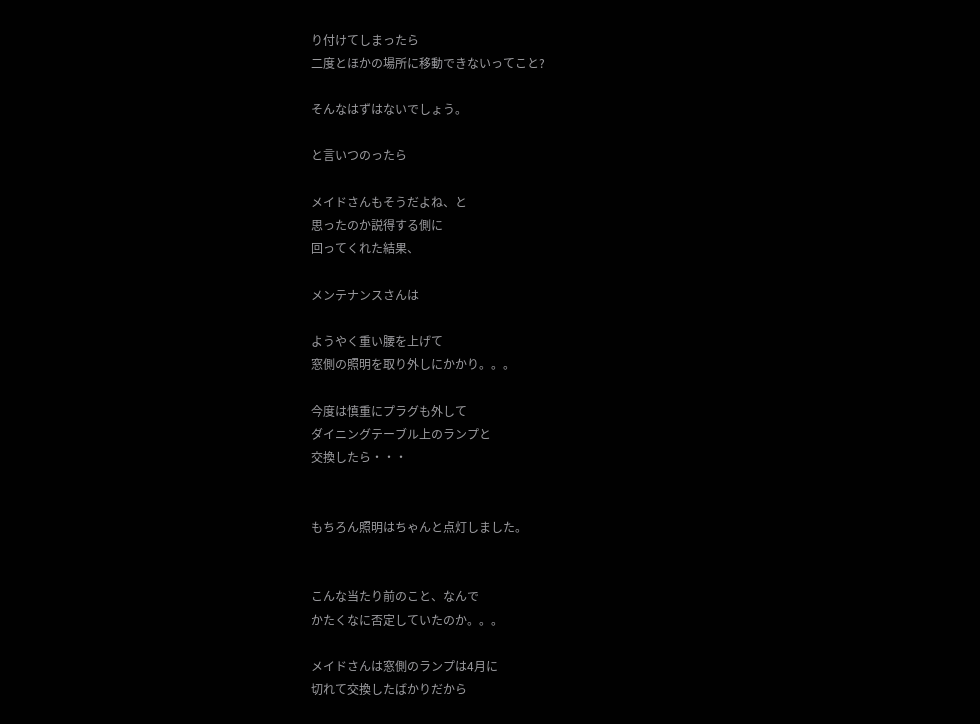り付けてしまったら
二度とほかの場所に移動できないってこと?

そんなはずはないでしょう。

と言いつのったら

メイドさんもそうだよね、と
思ったのか説得する側に
回ってくれた結果、

メンテナンスさんは

ようやく重い腰を上げて
窓側の照明を取り外しにかかり。。。

今度は慎重にプラグも外して
ダイニングテーブル上のランプと
交換したら・・・


もちろん照明はちゃんと点灯しました。


こんな当たり前のこと、なんで
かたくなに否定していたのか。。。

メイドさんは窓側のランプは4月に
切れて交換したばかりだから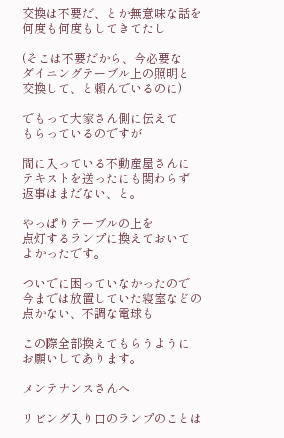交換は不要だ、とか無意味な話を
何度も何度もしてきてたし

(そこは不要だから、今必要な
ダイニングテーブル上の照明と
交換して、と頼んでいるのに)

でもって大家さん側に伝えて
もらっているのですが

間に入っている不動産屋さんに
テキストを送ったにも関わらず
返事はまだない、と。

やっぱりテーブルの上を
点灯するランプに換えておいて
よかったです。

ついでに困っていなかったので
今までは放置していた寝室などの
点かない、不調な電球も

この際全部換えてもらうように
お願いしてあります。

メンテナンスさんへ

リビング入り口のランプのことは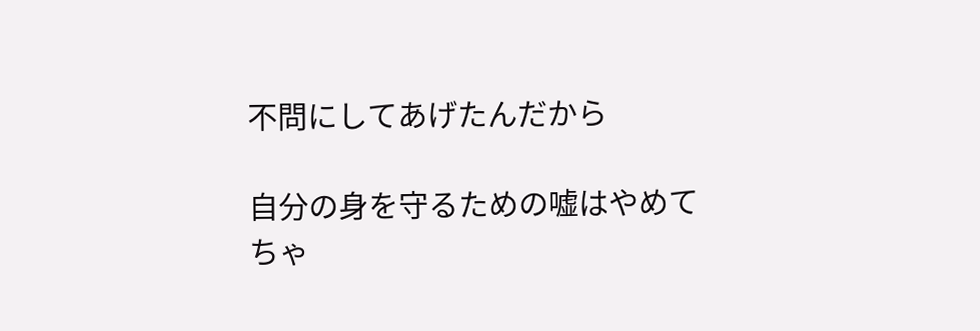不問にしてあげたんだから

自分の身を守るための嘘はやめて
ちゃ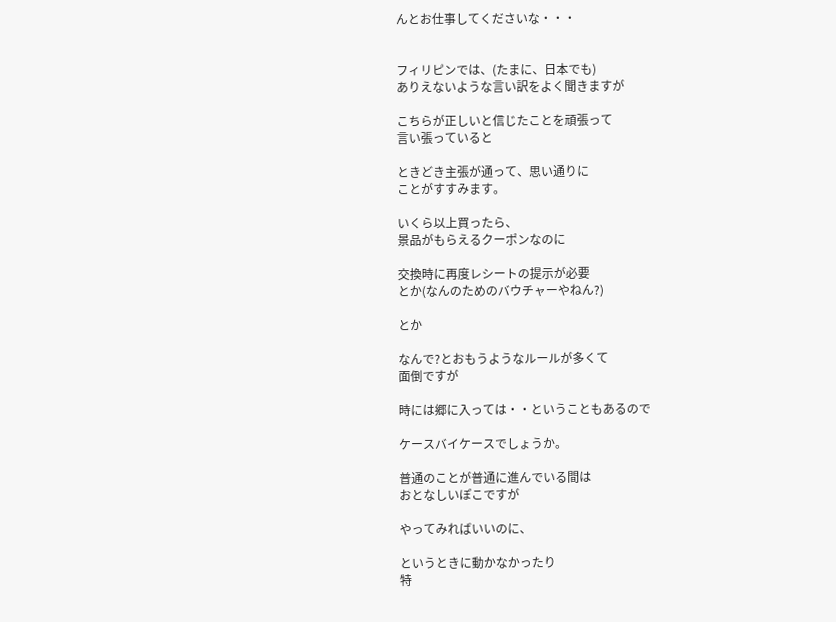んとお仕事してくださいな・・・


フィリピンでは、(たまに、日本でも)
ありえないような言い訳をよく聞きますが

こちらが正しいと信じたことを頑張って
言い張っていると

ときどき主張が通って、思い通りに
ことがすすみます。

いくら以上買ったら、
景品がもらえるクーポンなのに

交換時に再度レシートの提示が必要
とか(なんのためのバウチャーやねん?)

とか

なんで?とおもうようなルールが多くて
面倒ですが

時には郷に入っては・・ということもあるので

ケースバイケースでしょうか。

普通のことが普通に進んでいる間は
おとなしいぽこですが

やってみればいいのに、

というときに動かなかったり
特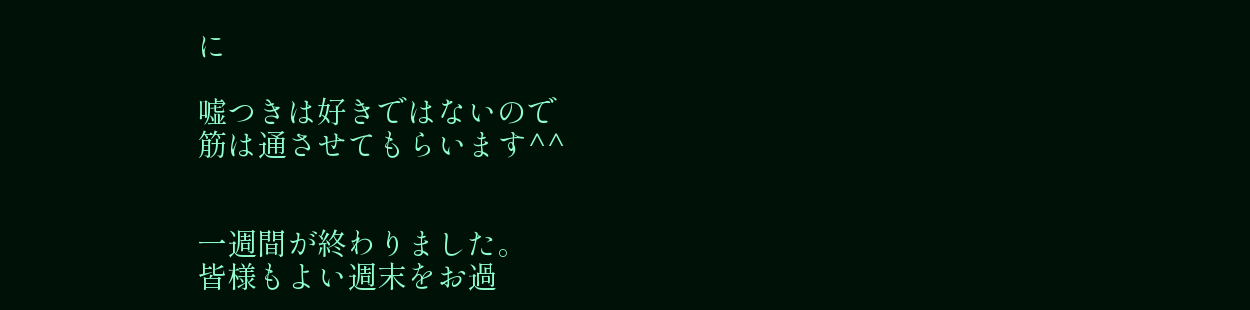に

嘘つきは好きではないので
筋は通させてもらいます^^


一週間が終わりました。
皆様もよい週末をお過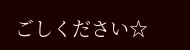ごしください☆